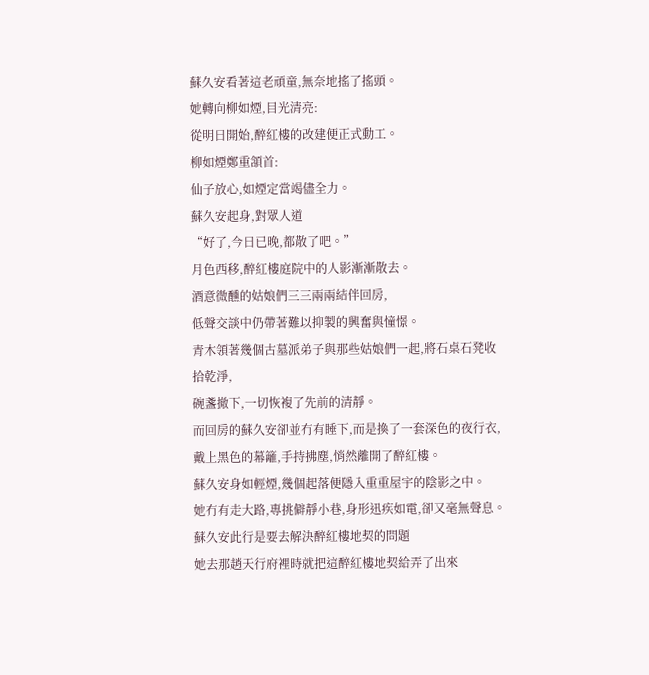蘇久安看著這老頑童,無奈地搖了搖頭。
她轉向柳如煙,目光清亮:
從明日開始,醉紅樓的改建便正式動工。
柳如煙鄭重頷首:
仙子放心,如煙定當竭儘全力。
蘇久安起身,對眾人道
“好了,今日已晚,都散了吧。”
月色西移,醉紅樓庭院中的人影漸漸散去。
酒意微醺的姑娘們三三兩兩結伴回房,
低聲交談中仍帶著難以抑製的興奮與憧憬。
青木領著幾個古墓派弟子與那些姑娘們一起,將石桌石凳收拾乾淨,
碗盞撤下,一切恢複了先前的清靜。
而回房的蘇久安卻並冇有睡下,而是換了一套深色的夜行衣,
戴上黑色的幕籬,手持拂塵,悄然離開了醉紅樓。
蘇久安身如輕煙,幾個起落便隱入重重屋宇的陰影之中。
她冇有走大路,專挑僻靜小巷,身形迅疾如電,卻又毫無聲息。
蘇久安此行是要去解決醉紅樓地契的問題
她去那趙天行府裡時就把這醉紅樓地契給弄了出來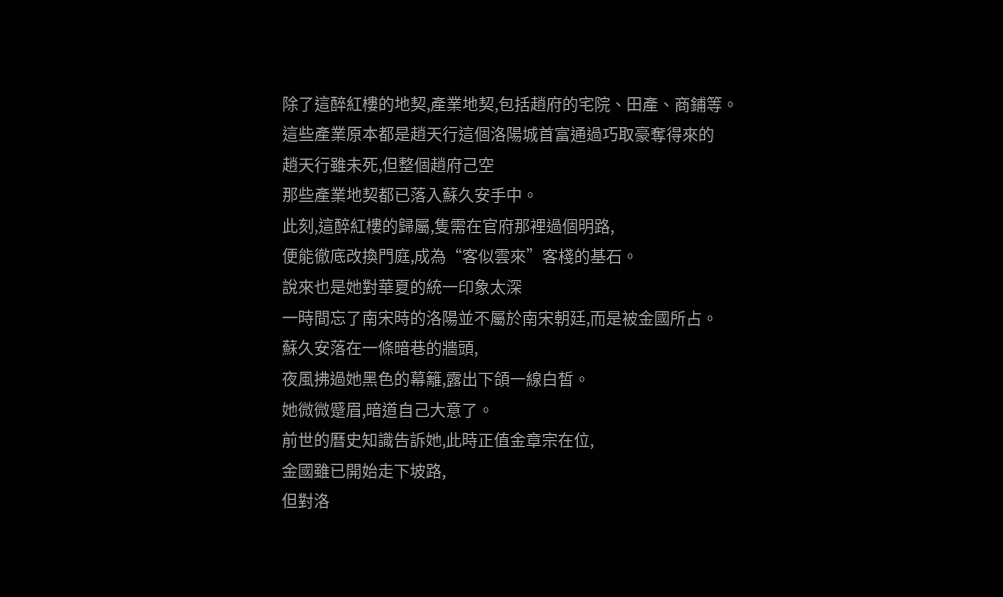除了這醉紅樓的地契,產業地契,包括趙府的宅院、田產、商鋪等。
這些產業原本都是趙天行這個洛陽城首富通過巧取豪奪得來的
趙天行雖未死,但整個趙府己空
那些產業地契都已落入蘇久安手中。
此刻,這醉紅樓的歸屬,隻需在官府那裡過個明路,
便能徹底改換門庭,成為“客似雲來”客棧的基石。
說來也是她對華夏的統一印象太深
一時間忘了南宋時的洛陽並不屬於南宋朝廷,而是被金國所占。
蘇久安落在一條暗巷的牆頭,
夜風拂過她黑色的幕籬,露出下頜一線白皙。
她微微蹙眉,暗道自己大意了。
前世的曆史知識告訴她,此時正值金章宗在位,
金國雖已開始走下坡路,
但對洛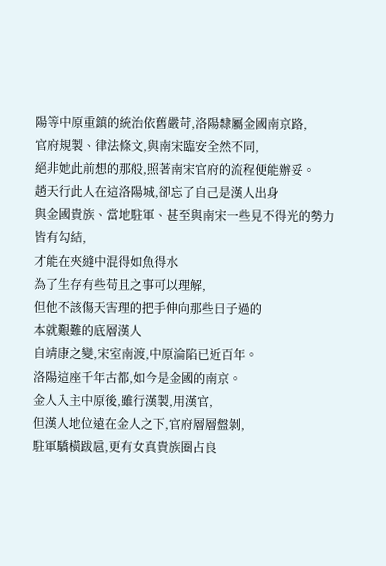陽等中原重鎮的統治依舊嚴苛,洛陽隸屬金國南京路,
官府規製、律法條文,與南宋臨安全然不同,
絕非她此前想的那般,照著南宋官府的流程便能辦妥。
趙天行此人在這洛陽城,卻忘了自己是漢人出身
與金國貴族、當地駐軍、甚至與南宋一些見不得光的勢力皆有勾結,
才能在夾縫中混得如魚得水
為了生存有些苟且之事可以理解,
但他不該傷天害理的把手伸向那些日子過的
本就艱難的底層漢人
自靖康之變,宋室南渡,中原淪陷已近百年。
洛陽這座千年古都,如今是金國的南京。
金人入主中原後,雖行漢製,用漢官,
但漢人地位遠在金人之下,官府層層盤剝,
駐軍驕橫跋扈,更有女真貴族圈占良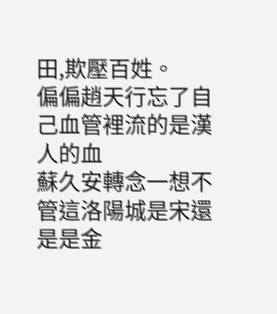田,欺壓百姓。
偏偏趙天行忘了自己血管裡流的是漢人的血
蘇久安轉念一想不管這洛陽城是宋還是是金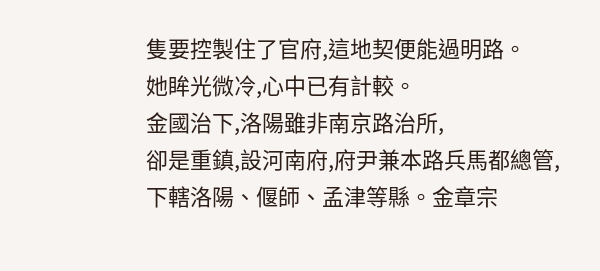隻要控製住了官府,這地契便能過明路。
她眸光微冷,心中已有計較。
金國治下,洛陽雖非南京路治所,
卻是重鎮,設河南府,府尹兼本路兵馬都總管,
下轄洛陽、偃師、孟津等縣。金章宗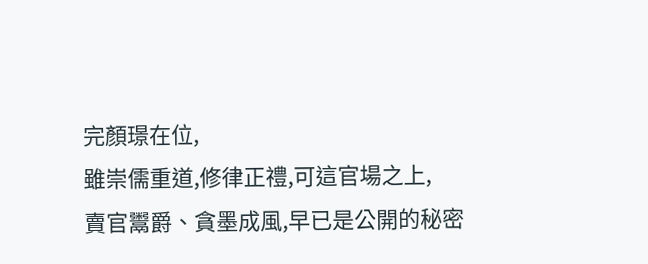完顏璟在位,
雖崇儒重道,修律正禮,可這官場之上,
賣官鬻爵、貪墨成風,早已是公開的秘密